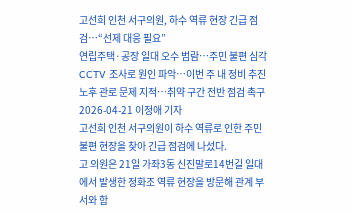고선희 인천 서구의원, 하수 역류 현장 긴급 점검…“선제 대응 필요”
연립주택·공장 일대 오수 범람…주민 불편 심각 CCTV 조사로 원인 파악…이번 주 내 정비 추진 노후 관로 문제 지적…취약 구간 전반 점검 촉구
2026-04-21 이정애 기자
고선희 인천 서구의원이 하수 역류로 인한 주민 불편 현장을 찾아 긴급 점검에 나섰다.
고 의원은 21일 가좌3동 신진말로14번길 일대에서 발생한 정화조 역류 현장을 방문해 관계 부서와 함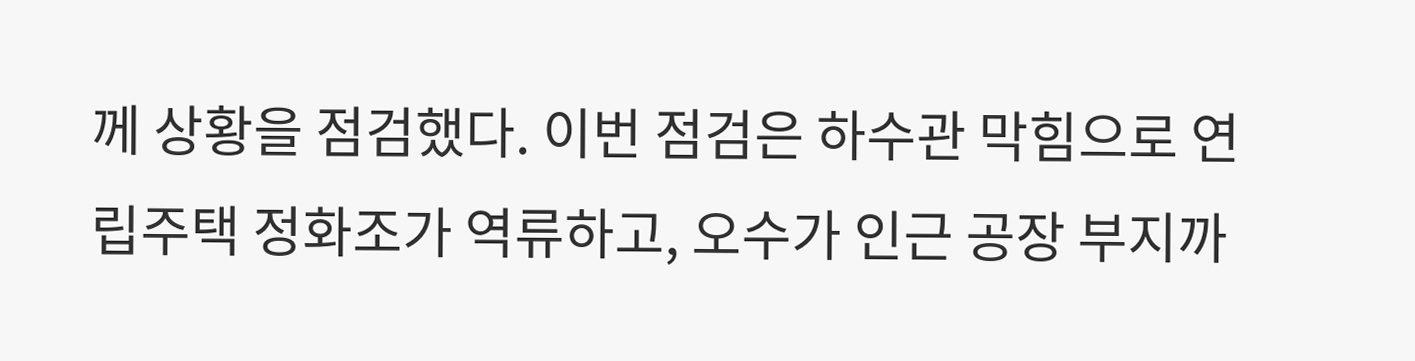께 상황을 점검했다. 이번 점검은 하수관 막힘으로 연립주택 정화조가 역류하고, 오수가 인근 공장 부지까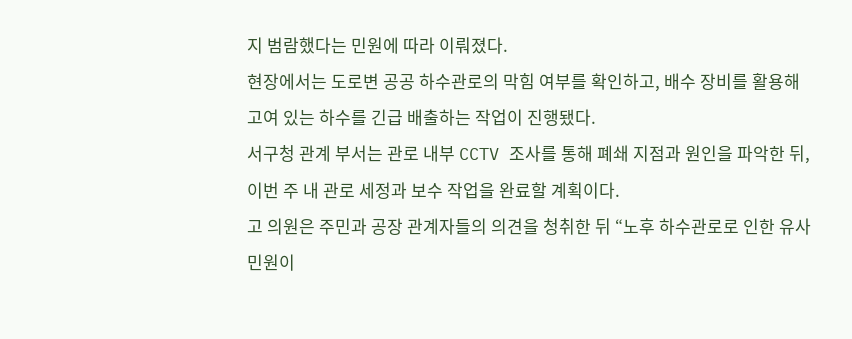지 범람했다는 민원에 따라 이뤄졌다.
현장에서는 도로변 공공 하수관로의 막힘 여부를 확인하고, 배수 장비를 활용해 고여 있는 하수를 긴급 배출하는 작업이 진행됐다.
서구청 관계 부서는 관로 내부 CCTV 조사를 통해 폐쇄 지점과 원인을 파악한 뒤, 이번 주 내 관로 세정과 보수 작업을 완료할 계획이다.
고 의원은 주민과 공장 관계자들의 의견을 청취한 뒤 “노후 하수관로로 인한 유사 민원이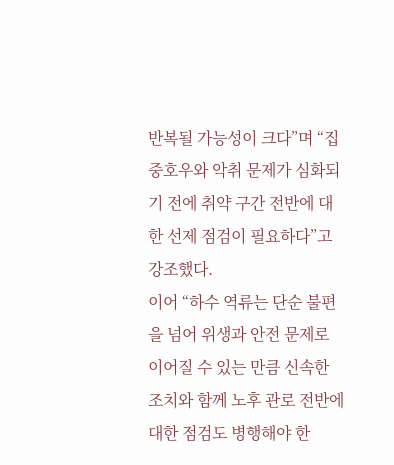반복될 가능성이 크다”며 “집중호우와 악취 문제가 심화되기 전에 취약 구간 전반에 대한 선제 점검이 필요하다”고 강조했다.
이어 “하수 역류는 단순 불편을 넘어 위생과 안전 문제로 이어질 수 있는 만큼 신속한 조치와 함께 노후 관로 전반에 대한 점검도 병행해야 한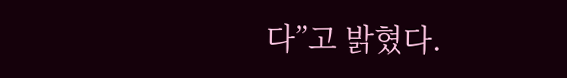다”고 밝혔다.